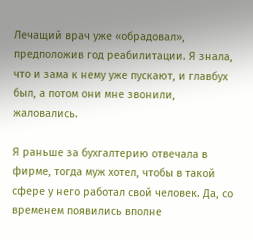Лечащий врач уже «обрадовал», предположив год реабилитации. Я знала, что и зама к нему уже пускают, и главбух был, а потом они мне звонили, жаловались.

Я раньше за бухгалтерию отвечала в фирме, тогда муж хотел, чтобы в такой сфере у него работал свой человек. Да, со временем появились вполне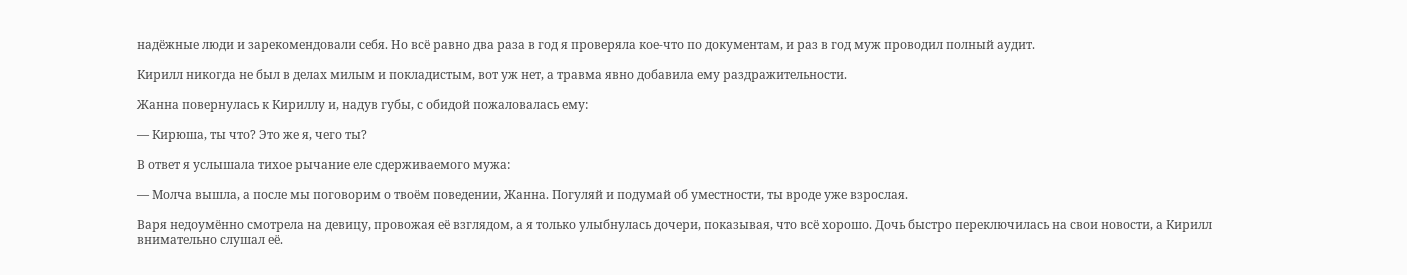надёжные люди и зарекомендовали себя. Но всё равно два раза в год я проверяла кое-что по документам, и раз в год муж проводил полный аудит.

Кирилл никогда не был в делах милым и покладистым, вот уж нет, а травма явно добавила ему раздражительности.

Жанна повернулась к Кириллу и, надув губы, с обидой пожаловалась ему:

— Кирюша, ты что? Это же я, чего ты?

В ответ я услышала тихое рычание еле сдерживаемого мужа:

— Молча вышла, а после мы поговорим о твоём поведении, Жанна. Погуляй и подумай об уместности, ты вроде уже взрослая.

Варя недоумённо смотрела на девицу, провожая её взглядом, а я только улыбнулась дочери, показывая, что всё хорошо. Дочь быстро переключилась на свои новости, а Кирилл внимательно слушал её.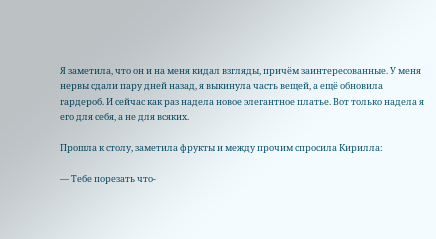Я заметила, что он и на меня кидал взгляды, причём заинтересованные. У меня нервы сдали пару дней назад, я выкинула часть вещей, а ещё обновила гардероб. И сейчас как раз надела новое элегантное платье. Вот только надела я его для себя, а не для всяких.

Прошла к столу, заметила фрукты и между прочим спросила Кирилла:

— Тебе порезать что-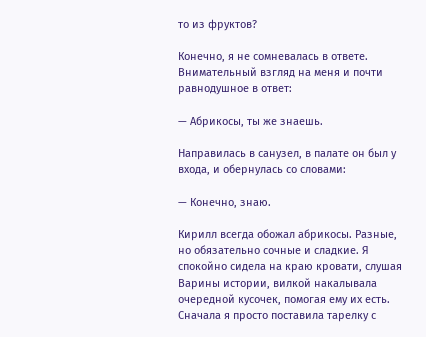то из фруктов?

Конечно, я не сомневалась в ответе. Внимательный взгляд на меня и почти равнодушное в ответ:

— Абрикосы, ты же знаешь.

Направилась в санузел, в палате он был у входа, и обернулась со словами:

— Конечно, знаю.

Кирилл всегда обожал абрикосы. Разные, но обязательно сочные и сладкие. Я спокойно сидела на краю кровати, слушая Варины истории, вилкой накалывала очередной кусочек, помогая ему их есть. Сначала я просто поставила тарелку с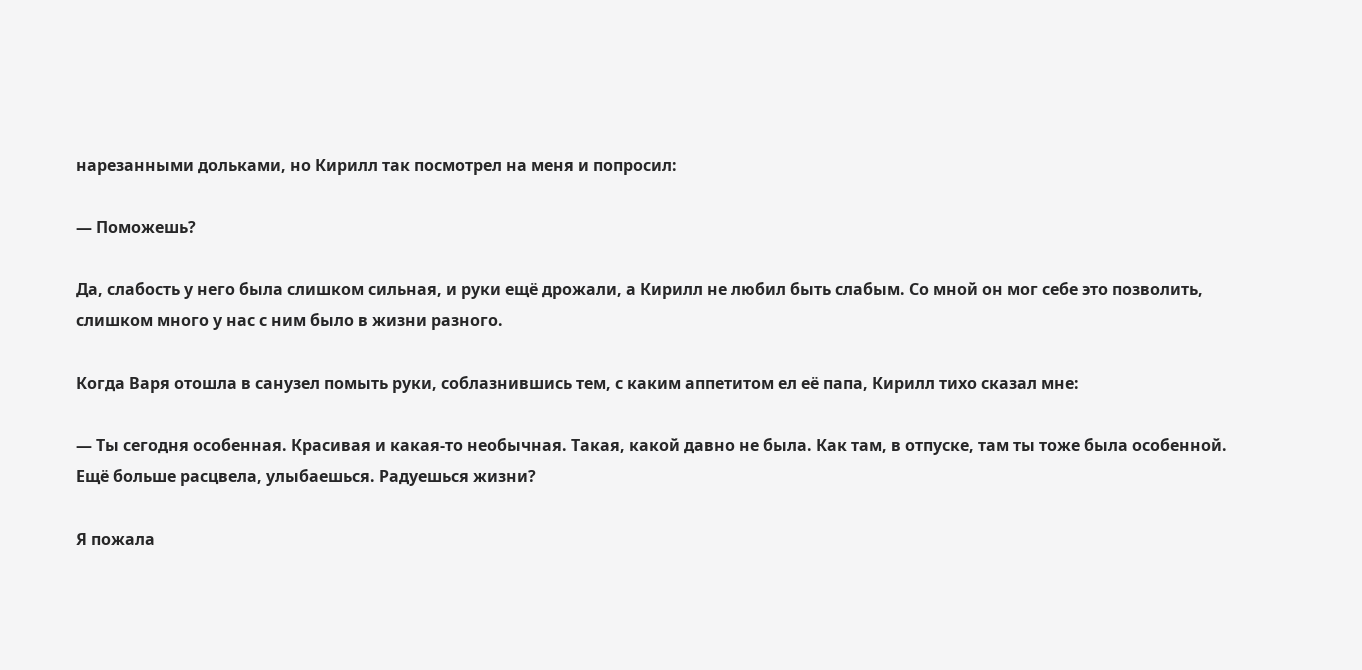нарезанными дольками, но Кирилл так посмотрел на меня и попросил:

— Поможешь?

Да, слабость у него была слишком сильная, и руки ещё дрожали, а Кирилл не любил быть слабым. Со мной он мог себе это позволить, слишком много у нас с ним было в жизни разного.

Когда Варя отошла в санузел помыть руки, соблазнившись тем, с каким аппетитом ел её папа, Кирилл тихо сказал мне:

— Ты сегодня особенная. Красивая и какая-то необычная. Такая, какой давно не была. Как там, в отпуске, там ты тоже была особенной. Ещё больше расцвела, улыбаешься. Радуешься жизни?

Я пожала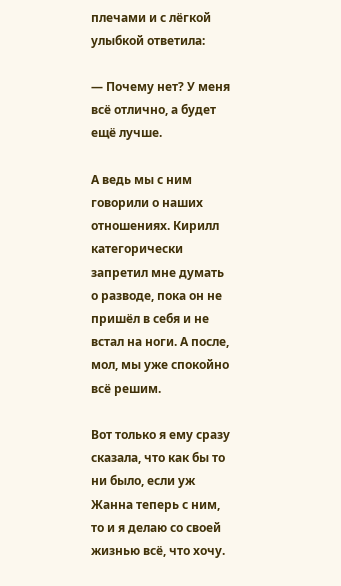плечами и с лёгкой улыбкой ответила:

— Почему нет? У меня всё отлично, а будет ещё лучше.

А ведь мы с ним говорили о наших отношениях. Кирилл категорически запретил мне думать о разводе, пока он не пришёл в себя и не встал на ноги. А после, мол, мы уже спокойно всё решим.

Вот только я ему сразу сказала, что как бы то ни было, если уж Жанна теперь с ним, то и я делаю со своей жизнью всё, что хочу.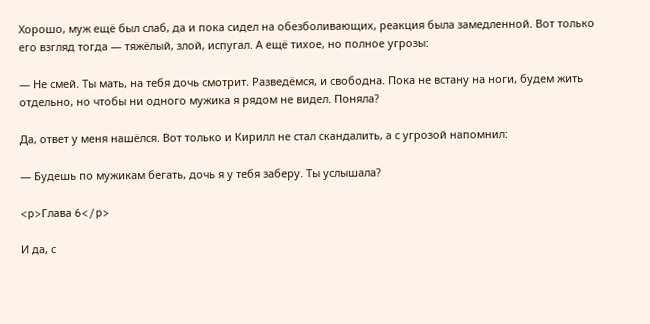Хорошо, муж ещё был слаб, да и пока сидел на обезболивающих, реакция была замедленной. Вот только его взгляд тогда — тяжёлый, злой, испугал. А ещё тихое, но полное угрозы:

— Не смей. Ты мать, на тебя дочь смотрит. Разведёмся, и свободна. Пока не встану на ноги, будем жить отдельно, но чтобы ни одного мужика я рядом не видел. Поняла?

Да, ответ у меня нашёлся. Вот только и Кирилл не стал скандалить, а с угрозой напомнил:

— Будешь по мужикам бегать, дочь я у тебя заберу. Ты услышала?

<p>Глава 6</p>

И да, с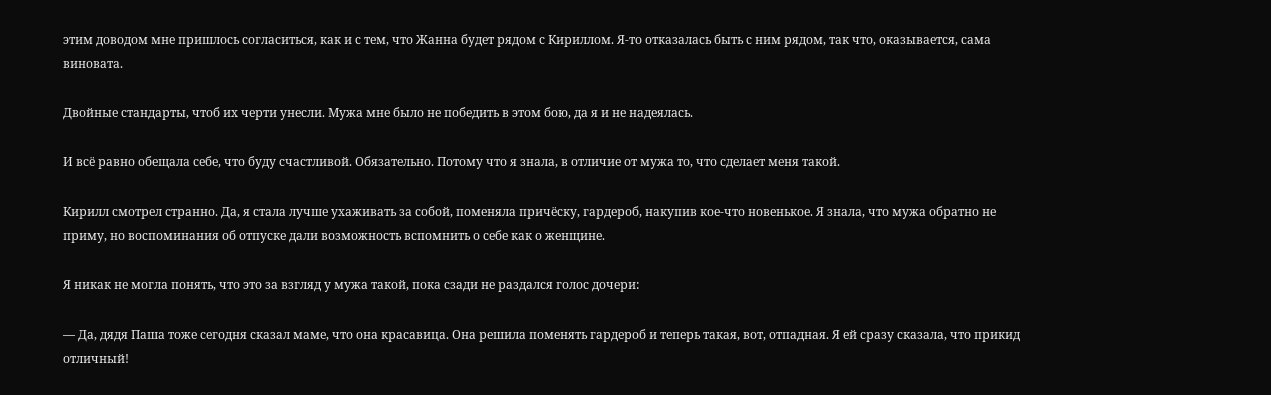этим доводом мне пришлось согласиться, как и с тем, что Жанна будет рядом с Кириллом. Я-то отказалась быть с ним рядом, так что, оказывается, сама виновата.

Двойные стандарты, чтоб их черти унесли. Мужа мне было не победить в этом бою, да я и не надеялась.

И всё равно обещала себе, что буду счастливой. Обязательно. Потому что я знала, в отличие от мужа то, что сделает меня такой.

Кирилл смотрел странно. Да, я стала лучше ухаживать за собой, поменяла причёску, гардероб, накупив кое-что новенькое. Я знала, что мужа обратно не приму, но воспоминания об отпуске дали возможность вспомнить о себе как о женщине.

Я никак не могла понять, что это за взгляд у мужа такой, пока сзади не раздался голос дочери:

— Да, дядя Паша тоже сегодня сказал маме, что она красавица. Она решила поменять гардероб и теперь такая, вот, отпадная. Я ей сразу сказала, что прикид отличный!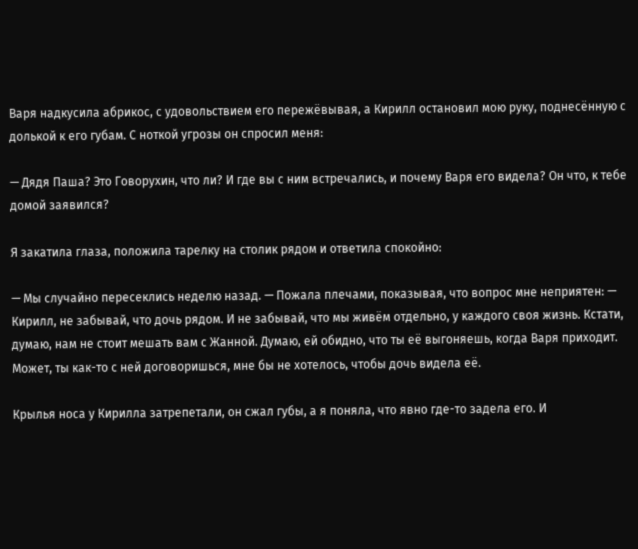Варя надкусила абрикос, с удовольствием его пережёвывая, а Кирилл остановил мою руку, поднесённую с долькой к его губам. С ноткой угрозы он спросил меня:

— Дядя Паша? Это Говорухин, что ли? И где вы с ним встречались, и почему Варя его видела? Он что, к тебе домой заявился?

Я закатила глаза, положила тарелку на столик рядом и ответила спокойно:

— Мы случайно пересеклись неделю назад. — Пожала плечами, показывая, что вопрос мне неприятен: — Кирилл, не забывай, что дочь рядом. И не забывай, что мы живём отдельно, у каждого своя жизнь. Кстати, думаю, нам не стоит мешать вам с Жанной. Думаю, ей обидно, что ты её выгоняешь, когда Варя приходит. Может, ты как-то с ней договоришься, мне бы не хотелось, чтобы дочь видела её.

Крылья носа у Кирилла затрепетали, он сжал губы, а я поняла, что явно где-то задела его. И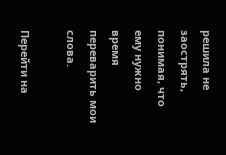решила не заострять, понимая, что ему нужно время переварить мои слова.

Перейти на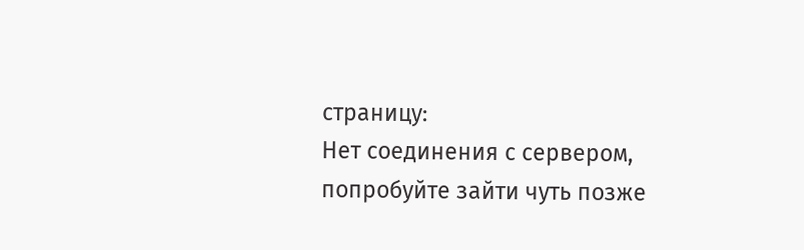страницу:
Нет соединения с сервером, попробуйте зайти чуть позже